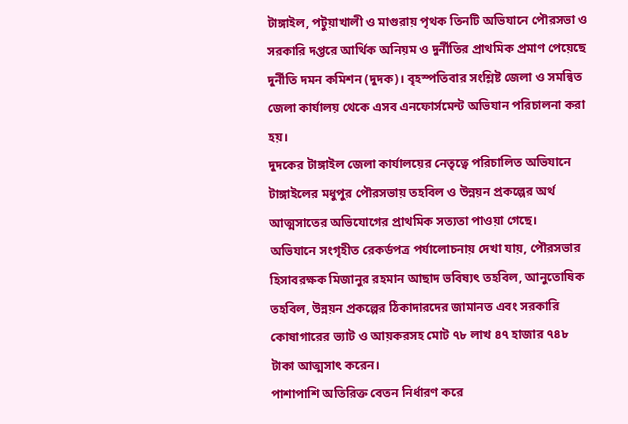টাঙ্গাইল, পটুয়াখালী ও মাগুরায় পৃথক তিনটি অভিযানে পৌরসভা ও সরকারি দপ্তরে আর্থিক অনিয়ম ও দুর্নীতির প্রাথমিক প্রমাণ পেয়েছে দুর্নীতি দমন কমিশন (দুদক)। বৃহস্পতিবার সংশ্লিষ্ট জেলা ও সমন্বিত জেলা কার্যালয় থেকে এসব এনফোর্সমেন্ট অভিযান পরিচালনা করা হয়।
দুদকের টাঙ্গাইল জেলা কার্যালয়ের নেতৃত্বে পরিচালিত অভিযানে টাঙ্গাইলের মধুপুর পৌরসভায় তহবিল ও উন্নয়ন প্রকল্পের অর্থ আত্মসাতের অভিযোগের প্রাথমিক সত্যতা পাওয়া গেছে।
অভিযানে সংগৃহীত রেকর্ডপত্র পর্যালোচনায় দেখা যায়, পৌরসভার হিসাবরক্ষক মিজানুর রহমান আছাদ ভবিষ্যৎ তহবিল, আনুতোষিক তহবিল, উন্নয়ন প্রকল্পের ঠিকাদারদের জামানত এবং সরকারি কোষাগারের ভ্যাট ও আয়করসহ মোট ৭৮ লাখ ৪৭ হাজার ৭৪৮ টাকা আত্মসাৎ করেন।
পাশাপাশি অতিরিক্ত বেতন নির্ধারণ করে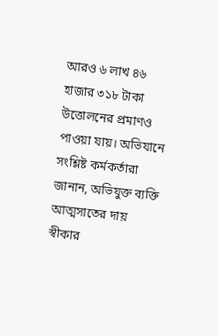আরও ৬ লাখ ৪৬ হাজার ৩১৮ টাকা উত্তোলনের প্রমাণও পাওয়া যায়। অভিযানে সংশ্লিষ্ট কর্মকর্তারা জানান, অভিযুক্ত ব্যক্তি আত্মসাতের দায় স্বীকার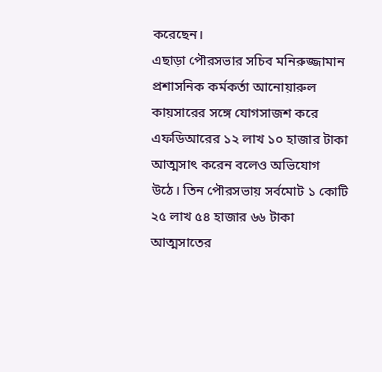করেছেন।
এছাড়া পৌরসভার সচিব মনিরুজ্জামান প্রশাসনিক কর্মকর্তা আনোয়ারুল কায়সারের সঙ্গে যোগসাজশ করে এফডিআরের ১২ লাখ ১০ হাজার টাকা আত্মসাৎ করেন বলেও অভিযোগ উঠে। তিন পৌরসভায় সর্বমোট ১ কোটি ২৫ লাখ ৫৪ হাজার ৬৬ টাকা আত্মসাতের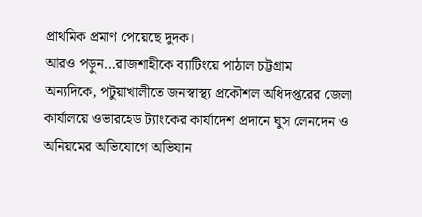প্রাথমিক প্রমাণ পেয়েছে দুদক।
আরও পড়ুন…রাজশাহীকে ব্যাটিংয়ে পাঠাল চট্টগ্রাম
অন্যদিকে, পটুয়াখালীতে জনস্বাস্থ্য প্রকৌশল অধিদপ্তরের জেলা কার্যালয়ে ওভারহেড ট্যাংকের কার্যাদেশ প্রদানে ঘুস লেনদেন ও অনিয়মের অভিযোগে অভিযান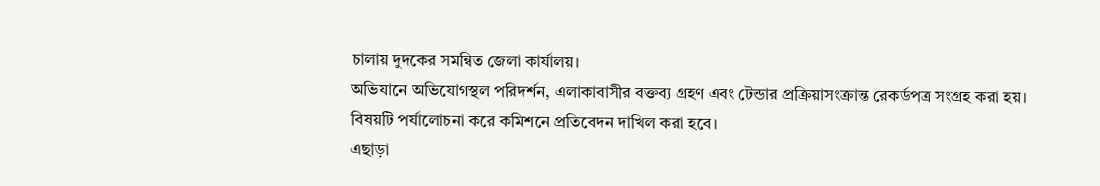চালায় দুদকের সমন্বিত জেলা কার্যালয়।
অভিযানে অভিযোগস্থল পরিদর্শন, এলাকাবাসীর বক্তব্য গ্রহণ এবং টেন্ডার প্রক্রিয়াসংক্রান্ত রেকর্ডপত্র সংগ্রহ করা হয়। বিষয়টি পর্যালোচনা করে কমিশনে প্রতিবেদন দাখিল করা হবে।
এছাড়া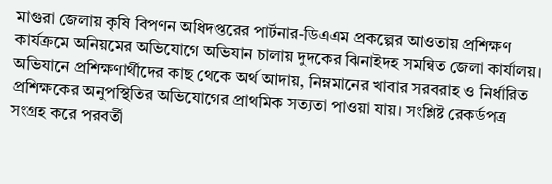মাগুরা জেলায় কৃষি বিপণন অধিদপ্তরের পার্টনার-ডিএএম প্রকল্পের আওতায় প্রশিক্ষণ কার্যক্রমে অনিয়মের অভিযোগে অভিযান চালায় দুদকের ঝিনাইদহ সমন্বিত জেলা কার্যালয়। অভিযানে প্রশিক্ষণার্থীদের কাছ থেকে অর্থ আদায়, নিম্নমানের খাবার সরবরাহ ও নির্ধারিত প্রশিক্ষকের অনুপস্থিতির অভিযোগের প্রাথমিক সত্যতা পাওয়া যায়। সংশ্লিষ্ট রেকর্ডপত্র সংগ্রহ করে পরবর্তী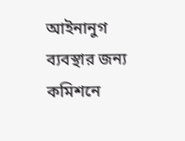আইনানুগ ব্যবস্থার জন্য কমিশনে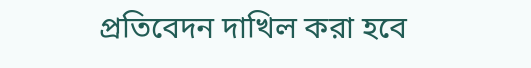প্রতিবেদন দাখিল করা হবে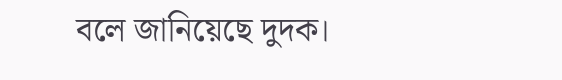বলে জানিয়েছে দুদক।